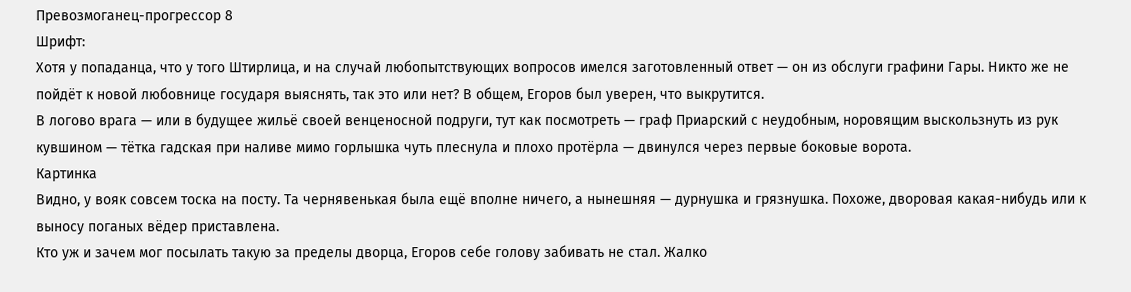Превозмоганец-прогрессор 8
Шрифт:
Хотя у попаданца, что у того Штирлица, и на случай любопытствующих вопросов имелся заготовленный ответ — он из обслуги графини Гары. Никто же не пойдёт к новой любовнице государя выяснять, так это или нет? В общем, Егоров был уверен, что выкрутится.
В логово врага — или в будущее жильё своей венценосной подруги, тут как посмотреть — граф Приарский с неудобным, норовящим выскользнуть из рук кувшином — тётка гадская при наливе мимо горлышка чуть плеснула и плохо протёрла — двинулся через первые боковые ворота.
Картинка
Видно, у вояк совсем тоска на посту. Та чернявенькая была ещё вполне ничего, а нынешняя — дурнушка и грязнушка. Похоже, дворовая какая-нибудь или к выносу поганых вёдер приставлена.
Кто уж и зачем мог посылать такую за пределы дворца, Егоров себе голову забивать не стал. Жалко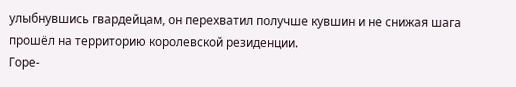улыбнувшись гвардейцам, он перехватил получше кувшин и не снижая шага прошёл на территорию королевской резиденции.
Горе-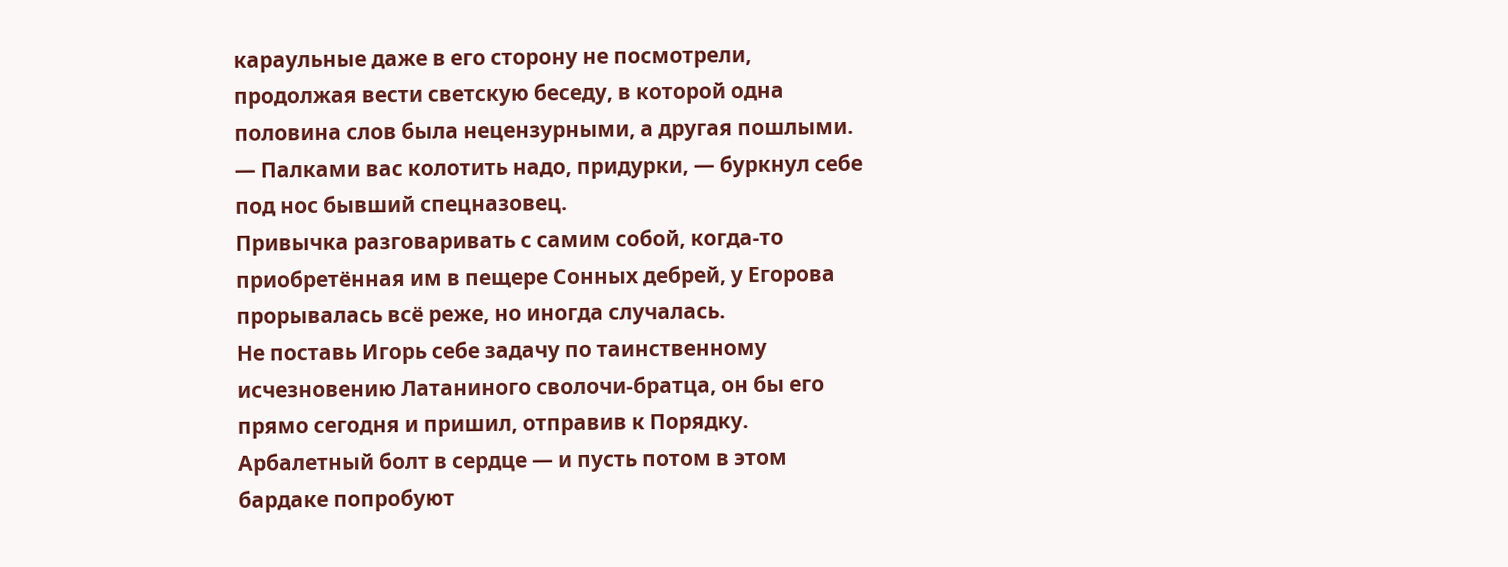караульные даже в его сторону не посмотрели, продолжая вести светскую беседу, в которой одна половина слов была нецензурными, а другая пошлыми.
— Палками вас колотить надо, придурки, — буркнул себе под нос бывший спецназовец.
Привычка разговаривать с самим собой, когда-то приобретённая им в пещере Сонных дебрей, у Егорова прорывалась всё реже, но иногда случалась.
Не поставь Игорь себе задачу по таинственному исчезновению Латаниного сволочи-братца, он бы его прямо сегодня и пришил, отправив к Порядку. Арбалетный болт в сердце — и пусть потом в этом бардаке попробуют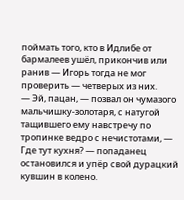поймать того, кто в Идлибе от бармалеев ушёл, прикончив или ранив — Игорь тогда не мог проверить — четверых из них.
— Эй, пацан, — позвал он чумазого мальчишку-золотаря, с натугой тащившего ему навстречу по тропинке ведро с нечистотами, — Где тут кухня? — попаданец остановился и упёр свой дурацкий кувшин в колено.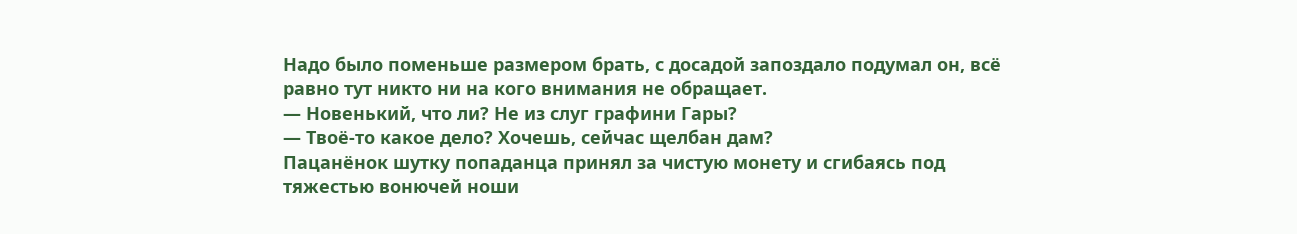Надо было поменьше размером брать, с досадой запоздало подумал он, всё равно тут никто ни на кого внимания не обращает.
— Новенький, что ли? Не из слуг графини Гары?
— Твоё-то какое дело? Хочешь, сейчас щелбан дам?
Пацанёнок шутку попаданца принял за чистую монету и сгибаясь под тяжестью вонючей ноши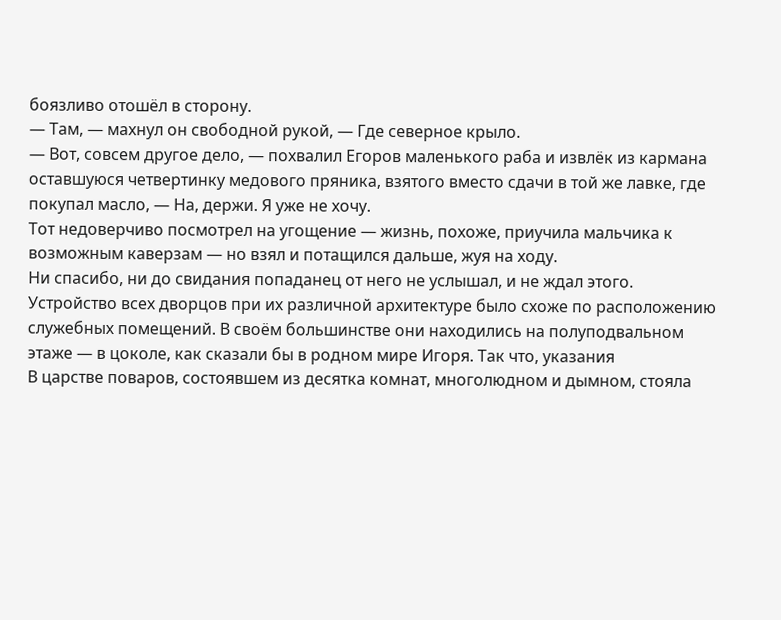боязливо отошёл в сторону.
— Там, — махнул он свободной рукой, — Где северное крыло.
— Вот, совсем другое дело, — похвалил Егоров маленького раба и извлёк из кармана оставшуюся четвертинку медового пряника, взятого вместо сдачи в той же лавке, где покупал масло, — На, держи. Я уже не хочу.
Тот недоверчиво посмотрел на угощение — жизнь, похоже, приучила мальчика к возможным каверзам — но взял и потащился дальше, жуя на ходу.
Ни спасибо, ни до свидания попаданец от него не услышал, и не ждал этого.
Устройство всех дворцов при их различной архитектуре было схоже по расположению служебных помещений. В своём большинстве они находились на полуподвальном этаже — в цоколе, как сказали бы в родном мире Игоря. Так что, указания
В царстве поваров, состоявшем из десятка комнат, многолюдном и дымном, стояла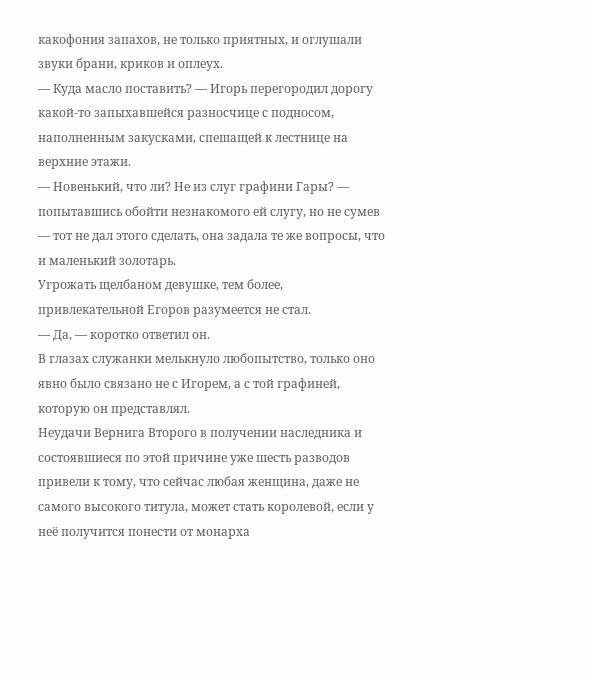какофония запахов, не только приятных, и оглушали звуки брани, криков и оплеух.
— Куда масло поставить? — Игорь перегородил дорогу какой-то запыхавшейся разносчице с подносом, наполненным закусками, спешащей к лестнице на верхние этажи.
— Новенький, что ли? Не из слуг графини Гары? — попытавшись обойти незнакомого ей слугу, но не сумев — тот не дал этого сделать, она задала те же вопросы, что и маленький золотарь.
Угрожать щелбаном девушке, тем более, привлекательной Егоров разумеется не стал.
— Да, — коротко ответил он.
В глазах служанки мелькнуло любопытство, только оно явно было связано не с Игорем, а с той графиней, которую он представлял.
Неудачи Вернига Второго в получении наследника и состоявшиеся по этой причине уже шесть разводов привели к тому, что сейчас любая женщина, даже не самого высокого титула, может стать королевой, если у неё получится понести от монарха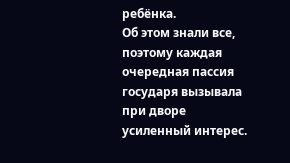ребёнка.
Об этом знали все, поэтому каждая очередная пассия государя вызывала при дворе усиленный интерес.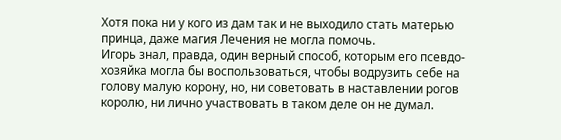Хотя пока ни у кого из дам так и не выходило стать матерью принца, даже магия Лечения не могла помочь.
Игорь знал, правда, один верный способ, которым его псевдо-хозяйка могла бы воспользоваться, чтобы водрузить себе на голову малую корону, но, ни советовать в наставлении рогов королю, ни лично участвовать в таком деле он не думал.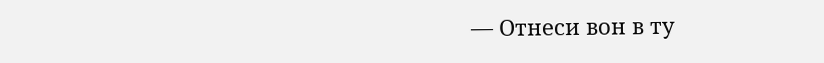— Отнеси вон в ту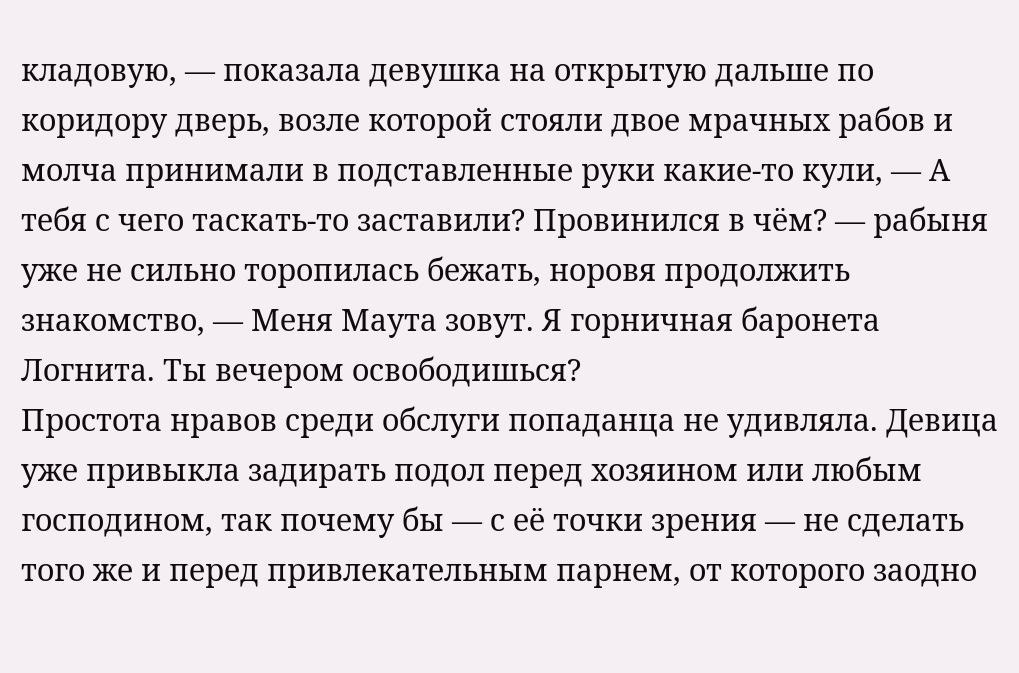кладовую, — показала девушка на открытую дальше по коридору дверь, возле которой стояли двое мрачных рабов и молча принимали в подставленные руки какие-то кули, — А тебя с чего таскать-то заставили? Провинился в чём? — рабыня уже не сильно торопилась бежать, норовя продолжить знакомство, — Меня Маута зовут. Я горничная баронета Логнита. Ты вечером освободишься?
Простота нравов среди обслуги попаданца не удивляла. Девица уже привыкла задирать подол перед хозяином или любым господином, так почему бы — с её точки зрения — не сделать того же и перед привлекательным парнем, от которого заодно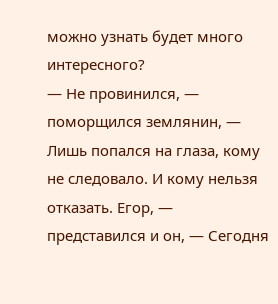можно узнать будет много интересного?
— Не провинился, — поморщился землянин, — Лишь попался на глаза, кому не следовало. И кому нельзя отказать. Егор, — представился и он, — Сегодня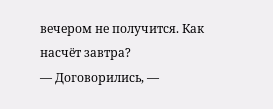вечером не получится. Как насчёт завтра?
— Договорились, —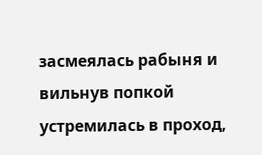засмеялась рабыня и вильнув попкой устремилась в проход,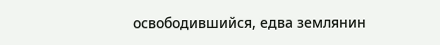освободившийся, едва землянин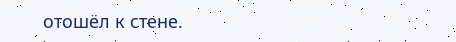отошёл к стене.